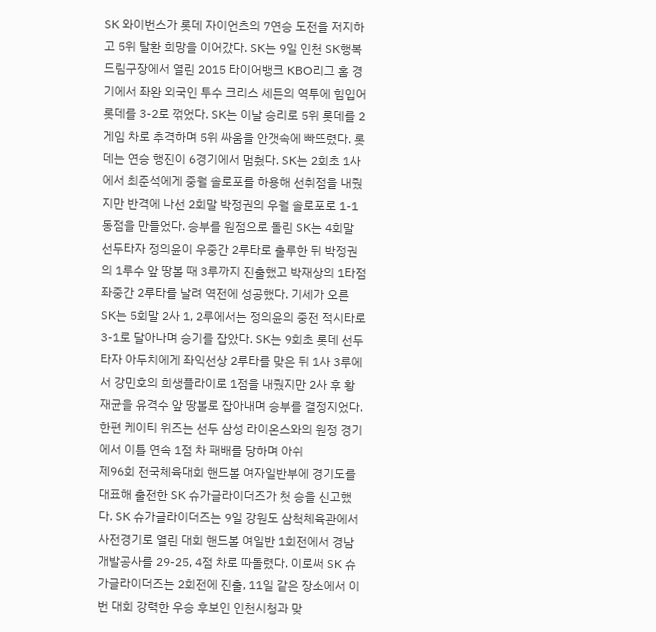SK 와이번스가 롯데 자이언츠의 7연승 도전을 저지하고 5위 탈환 희망을 이어갔다. SK는 9일 인천 SK행복드림구장에서 열린 2015 타이어뱅크 KBO리그 홈 경기에서 좌완 외국인 투수 크리스 세든의 역투에 힘입어 롯데를 3-2로 꺾었다. SK는 이날 승리로 5위 롯데를 2게임 차로 추격하며 5위 싸움을 안갯속에 빠뜨렸다. 롯데는 연승 행진이 6경기에서 멈췄다. SK는 2회초 1사에서 최준석에게 중월 솔로포를 하용해 선취점을 내줬지만 반격에 나선 2회말 박정권의 우월 솔로포로 1-1 동점을 만들었다. 승부를 원점으로 돌린 SK는 4회말 선두타자 정의윤이 우중간 2루타로 출루한 뒤 박정권의 1루수 앞 땅볼 때 3루까지 진출했고 박재상의 1타점 좌중간 2루타를 날려 역전에 성공했다. 기세가 오른 SK는 5회말 2사 1, 2루에서는 정의윤의 중전 적시타로 3-1로 달아나며 승기를 잡았다. SK는 9회초 롯데 선두타자 아두치에게 좌익선상 2루타를 맞은 뒤 1사 3루에서 강민호의 희생플라이로 1점을 내줬지만 2사 후 황재균을 유격수 앞 땅볼로 잡아내며 승부를 결정지었다. 한편 케이티 위즈는 선두 삼성 라이온스와의 원정 경기에서 이틀 연속 1점 차 패배를 당하며 아쉬
제96회 전국체육대회 핸드볼 여자일반부에 경기도를 대표해 출전한 SK 슈가글라이더즈가 첫 승을 신고했다. SK 슈가글라이더즈는 9일 강원도 삼척체육관에서 사전경기로 열린 대회 핸드볼 여일반 1회전에서 경남개발공사를 29-25, 4점 차로 따돌렸다. 이로써 SK 슈가글라이더즈는 2회전에 진출, 11일 같은 장소에서 이번 대회 강력한 우승 후보인 인천시청과 맞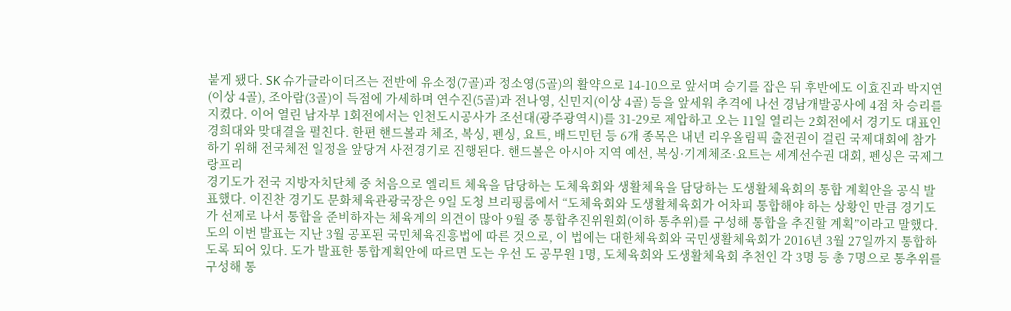붙게 됐다. SK 슈가글라이더즈는 전반에 유소정(7골)과 정소영(5골)의 활약으로 14-10으로 앞서며 승기를 잡은 뒤 후반에도 이효진과 박지연(이상 4골), 조아람(3골)이 득점에 가세하며 연수진(5골)과 전나영, 신민지(이상 4골) 등을 앞세워 추격에 나선 경남개발공사에 4점 차 승리를 지켰다. 이어 열린 남자부 1회전에서는 인천도시공사가 조선대(광주광역시)를 31-29로 제압하고 오는 11일 열리는 2회전에서 경기도 대표인 경희대와 맞대결을 펼친다. 한편 핸드볼과 체조, 복싱, 펜싱, 요트, 배드민턴 등 6개 종목은 내년 리우올림픽 출전권이 걸린 국제대회에 참가하기 위해 전국체전 일정을 앞당겨 사전경기로 진행된다. 핸드볼은 아시아 지역 예선, 복싱·기계체조·요트는 세계선수권 대회, 펜싱은 국제그랑프리
경기도가 전국 지방자치단체 중 처음으로 엘리트 체육을 담당하는 도체육회와 생활체육을 담당하는 도생활체육회의 통합 계획안을 공식 발표했다. 이진찬 경기도 문화체육관광국장은 9일 도청 브리핑룸에서 “도체육회와 도생활체육회가 어차피 통합해야 하는 상황인 만큼 경기도가 선제로 나서 통합을 준비하자는 체육계의 의견이 많아 9월 중 통합추진위원회(이하 통추위)를 구성해 통합을 추진할 계획”이라고 말했다. 도의 이번 발표는 지난 3월 공포된 국민체육진흥법에 따른 것으로, 이 법에는 대한체육회와 국민생활체육회가 2016년 3월 27일까지 통합하도록 되어 있다. 도가 발표한 통합계획안에 따르면 도는 우선 도 공무원 1명, 도체육회와 도생활체육회 추천인 각 3명 등 총 7명으로 통추위를 구성해 통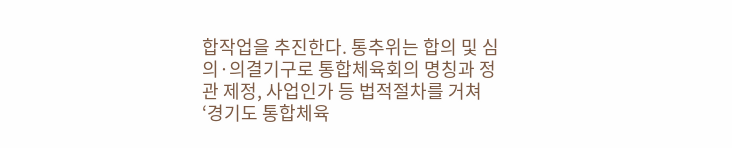합작업을 추진한다. 통추위는 합의 및 심의·의결기구로 통합체육회의 명칭과 정관 제정, 사업인가 등 법적절차를 거쳐 ‘경기도 통합체육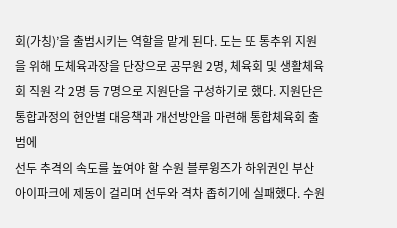회(가칭)’을 출범시키는 역할을 맡게 된다. 도는 또 통추위 지원을 위해 도체육과장을 단장으로 공무원 2명, 체육회 및 생활체육회 직원 각 2명 등 7명으로 지원단을 구성하기로 했다. 지원단은 통합과정의 현안별 대응책과 개선방안을 마련해 통합체육회 출범에
선두 추격의 속도를 높여야 할 수원 블루윙즈가 하위권인 부산 아이파크에 제동이 걸리며 선두와 격차 좁히기에 실패했다. 수원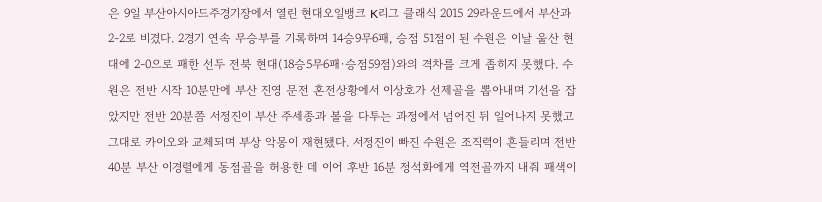은 9일 부산아시아드주경기장에서 열린 현대오일뱅크 K리그 클래식 2015 29라운드에서 부산과 2-2로 비겼다. 2경기 연속 무승부를 기록하며 14승9무6패, 승점 51점이 된 수원은 이날 울산 현대에 2-0으로 패한 선두 전북 현대(18승5무6패·승점59점)와의 격차를 크게 좁히지 못했다. 수원은 전반 시작 10분만에 부산 진영 문전 혼전상황에서 이상호가 선제골을 뽑아내며 기선을 잡았지만 전반 20분쯤 서정진이 부산 주세종과 볼을 다투는 과정에서 넘어진 뒤 일어나지 못했고 그대로 카이오와 교체되며 부상 악몽이 재현됐다. 서정진이 빠진 수원은 조직력이 흔들리며 전반 40분 부산 이경렬에게 동점골을 허용한 데 이어 후반 16분 정석화에게 역전골까지 내줘 패색이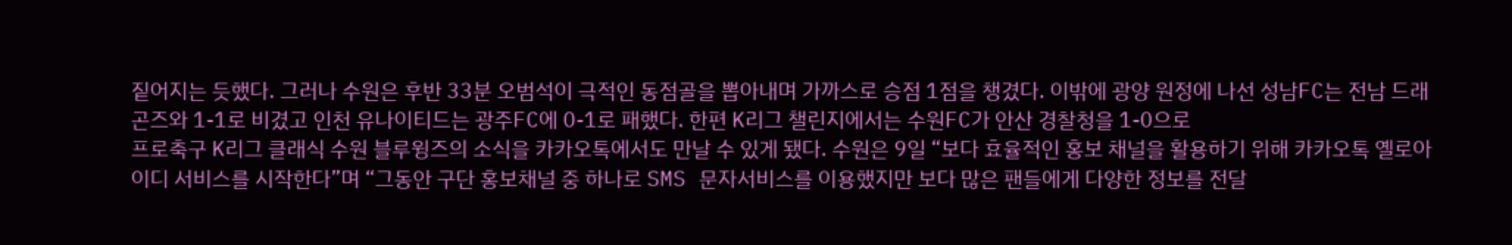짙어지는 듯했다. 그러나 수원은 후반 33분 오범석이 극적인 동점골을 뽑아내며 가까스로 승점 1점을 챙겼다. 이밖에 광양 원정에 나선 성남FC는 전남 드래곤즈와 1-1로 비겼고 인천 유나이티드는 광주FC에 0-1로 패했다. 한편 K리그 챌린지에서는 수원FC가 안산 경찰청을 1-0으로
프로축구 K리그 클래식 수원 블루윙즈의 소식을 카카오톡에서도 만날 수 있게 됐다. 수원은 9일 “보다 효율적인 홍보 채널을 활용하기 위해 카카오톡 옐로아이디 서비스를 시작한다”며 “그동안 구단 홍보채널 중 하나로 SMS 문자서비스를 이용했지만 보다 많은 팬들에게 다양한 정보를 전달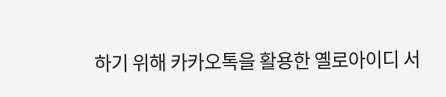하기 위해 카카오톡을 활용한 옐로아이디 서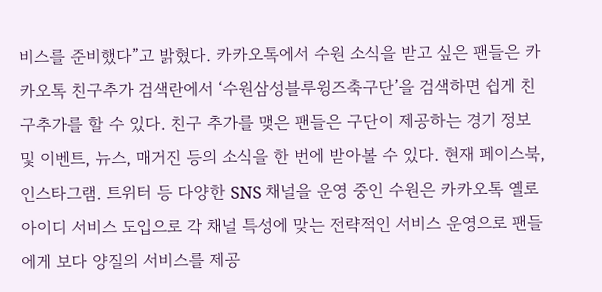비스를 준비했다”고 밝혔다. 카카오톡에서 수원 소식을 받고 싶은 팬들은 카카오톡 친구추가 검색란에서 ‘수원삼성블루윙즈축구단’을 검색하면 쉽게 친구추가를 할 수 있다. 친구 추가를 맺은 팬들은 구단이 제공하는 경기 정보 및 이벤트, 뉴스, 매거진 등의 소식을 한 번에 받아볼 수 있다. 현재 페이스북, 인스타그램. 트위터 등 다양한 SNS 채널을 운영 중인 수원은 카카오톡 옐로아이디 서비스 도입으로 각 채널 특성에 맞는 전략적인 서비스 운영으로 팬들에게 보다 양질의 서비스를 제공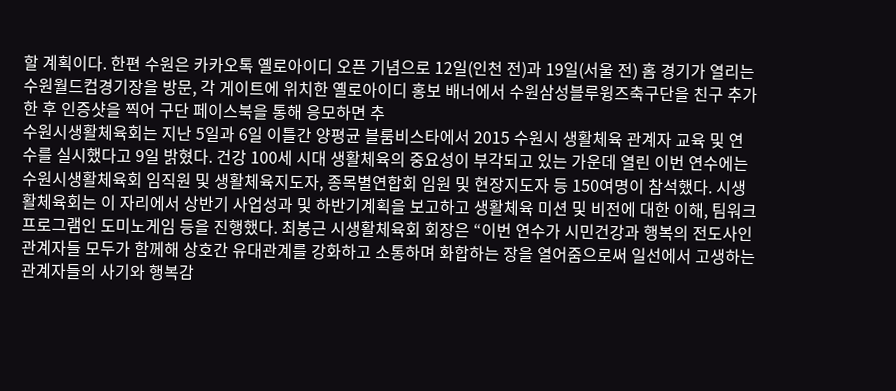할 계획이다. 한편 수원은 카카오톡 옐로아이디 오픈 기념으로 12일(인천 전)과 19일(서울 전) 홈 경기가 열리는 수원월드컵경기장을 방문, 각 게이트에 위치한 옐로아이디 홍보 배너에서 수원삼성블루윙즈축구단을 친구 추가한 후 인증샷을 찍어 구단 페이스북을 통해 응모하면 추
수원시생활체육회는 지난 5일과 6일 이틀간 양평균 블룸비스타에서 2015 수원시 생활체육 관계자 교육 및 연수를 실시했다고 9일 밝혔다. 건강 100세 시대 생활체육의 중요성이 부각되고 있는 가운데 열린 이번 연수에는 수원시생활체육회 임직원 및 생활체육지도자, 종목별연합회 임원 및 현장지도자 등 150여명이 참석했다. 시생활체육회는 이 자리에서 상반기 사업성과 및 하반기계획을 보고하고 생활체육 미션 및 비전에 대한 이해, 팀워크 프로그램인 도미노게임 등을 진행했다. 최봉근 시생활체육회 회장은 “이번 연수가 시민건강과 행복의 전도사인 관계자들 모두가 함께해 상호간 유대관계를 강화하고 소통하며 화합하는 장을 열어줌으로써 일선에서 고생하는 관계자들의 사기와 행복감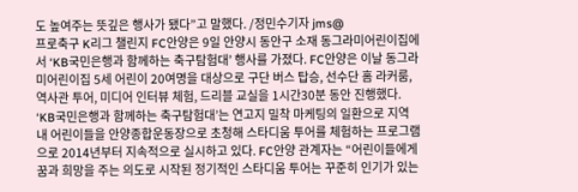도 높여주는 뜻깊은 행사가 됐다”고 말했다. /정민수기자 jms@
프로축구 K리그 챌린지 FC안양은 9일 안양시 동안구 소재 동그라미어린이집에서 ‘KB국민은행과 함께하는 축구탐험대’ 행사를 가졌다. FC안양은 이날 동그라미어린이집 5세 어린이 20여명을 대상으로 구단 버스 탑승, 선수단 홈 라커룸, 역사관 투어, 미디어 인터뷰 체험, 드리블 교실을 1시간30분 동안 진행했다. ‘KB국민은행과 함께하는 축구탐험대’는 연고지 밀착 마케팅의 일환으로 지역 내 어린이들을 안양종합운동장으로 초청해 스타디움 투어를 체험하는 프로그램으로 2014년부터 지속적으로 실시하고 있다. FC안양 관계자는 “어린이들에게 꿈과 희망을 주는 의도로 시작된 정기적인 스타디움 투어는 꾸준히 인기가 있는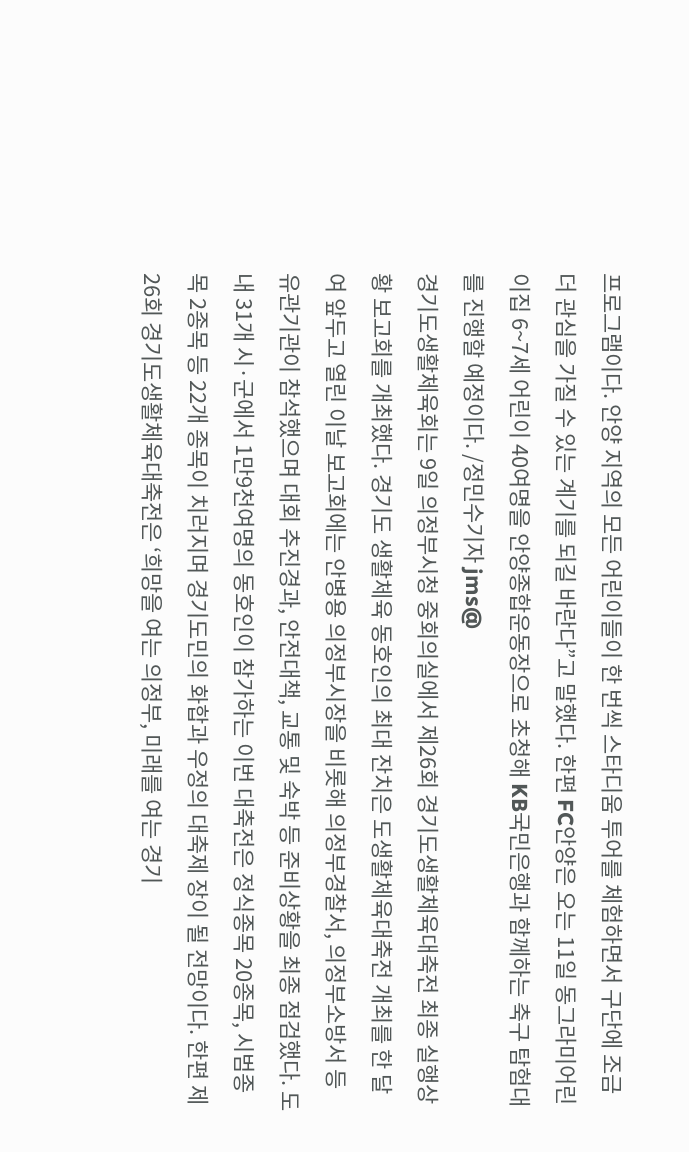프로그램이다. 안양 지역의 모든 어린이들이 한 번씩 스타디움 투어를 체험하면서 구단에 조금 더 관심을 가질 수 있는 계기를 되길 바란다”고 말했다. 한편 FC안양은 오는 11일 동그라미어린이집 6~7세 어린이 40여명을 안양종합운동장으로 초청해 KB국민은행과 함께하는 축구 탐험대를 진행할 예정이다. /정민수기자 jms@
경기도생활체육회는 9일 의정부시청 중회의실에서 제26회 경기도생활체육대축전 최종 실행상황 보고회를 개최했다. 경기도 생활체육 동호인의 최대 잔치은 도생활체육대축전 개최를 한 달여 앞두고 열린 이날 보고회에는 안병용 의정부시장을 비롯해 의정부경찰서, 의정부소방서 등 유관기관이 참석했으며 대회 추진경과, 안전대책, 교통 및 숙박 등 준비상황을 최종 점검했다. 도내 31개 시·군에서 1만9천여명의 동호인이 참가하는 이번 대축전은 정식종목 20종목, 시범종목 2종목 등 22개 종목이 치러지며 경기도민의 화합과 우정의 대축제 장이 될 전망이다. 한편 제26회 경기도생활체육대축전은 ‘희망을 여는 의정부, 미래를 여는 경기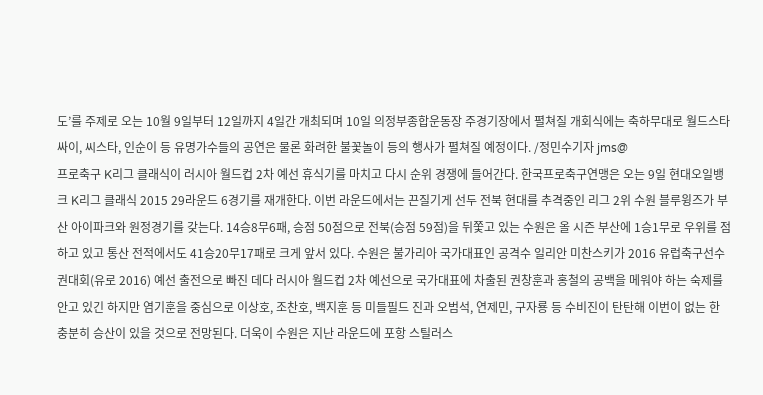도’를 주제로 오는 10월 9일부터 12일까지 4일간 개최되며 10일 의정부종합운동장 주경기장에서 펼쳐질 개회식에는 축하무대로 월드스타 싸이, 씨스타, 인순이 등 유명가수들의 공연은 물론 화려한 불꽃놀이 등의 행사가 펼쳐질 예정이다. /정민수기자 jms@
프로축구 K리그 클래식이 러시아 월드컵 2차 예선 휴식기를 마치고 다시 순위 경쟁에 들어간다. 한국프로축구연맹은 오는 9일 현대오일뱅크 K리그 클래식 2015 29라운드 6경기를 재개한다. 이번 라운드에서는 끈질기게 선두 전북 현대를 추격중인 리그 2위 수원 블루윙즈가 부산 아이파크와 원정경기를 갖는다. 14승8무6패, 승점 50점으로 전북(승점 59점)을 뒤쫓고 있는 수원은 올 시즌 부산에 1승1무로 우위를 점하고 있고 통산 전적에서도 41승20무17패로 크게 앞서 있다. 수원은 불가리아 국가대표인 공격수 일리안 미찬스키가 2016 유럽축구선수권대회(유로 2016) 예선 출전으로 빠진 데다 러시아 월드컵 2차 예선으로 국가대표에 차출된 권창훈과 홍철의 공백을 메워야 하는 숙제를 안고 있긴 하지만 염기훈을 중심으로 이상호, 조찬호, 백지훈 등 미들필드 진과 오범석, 연제민, 구자룡 등 수비진이 탄탄해 이번이 없는 한 충분히 승산이 있을 것으로 전망된다. 더욱이 수원은 지난 라운드에 포항 스틸러스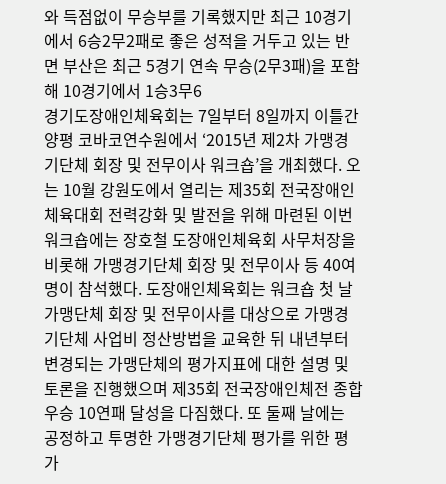와 득점없이 무승부를 기록했지만 최근 10경기에서 6승2무2패로 좋은 성적을 거두고 있는 반면 부산은 최근 5경기 연속 무승(2무3패)을 포함해 10경기에서 1승3무6
경기도장애인체육회는 7일부터 8일까지 이틀간 양평 코바코연수원에서 ‘2015년 제2차 가맹경기단체 회장 및 전무이사 워크숍’을 개최했다. 오는 10월 강원도에서 열리는 제35회 전국장애인체육대회 전력강화 및 발전을 위해 마련된 이번 워크숍에는 장호철 도장애인체육회 사무처장을 비롯해 가맹경기단체 회장 및 전무이사 등 40여명이 참석했다. 도장애인체육회는 워크숍 첫 날 가맹단체 회장 및 전무이사를 대상으로 가맹경기단체 사업비 정산방법을 교육한 뒤 내년부터 변경되는 가맹단체의 평가지표에 대한 설명 및 토론을 진행했으며 제35회 전국장애인체전 종합우승 10연패 달성을 다짐했다. 또 둘째 날에는 공정하고 투명한 가맹경기단체 평가를 위한 평가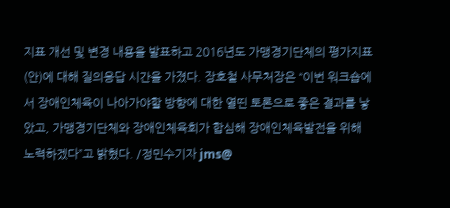지표 개선 및 변경 내용을 발표하고 2016년도 가맹경기단체의 평가지표(안)에 대해 질의응답 시간을 가졌다. 장호철 사무처장은 “이번 워크숍에서 장애인체육이 나아가야할 방향에 대한 열띤 토론으로 좋은 결과를 낳았고, 가맹경기단체와 장애인체육회가 합심해 장애인체육발전을 위해 노력하겠다”고 밝혔다. /정민수기자 jms@